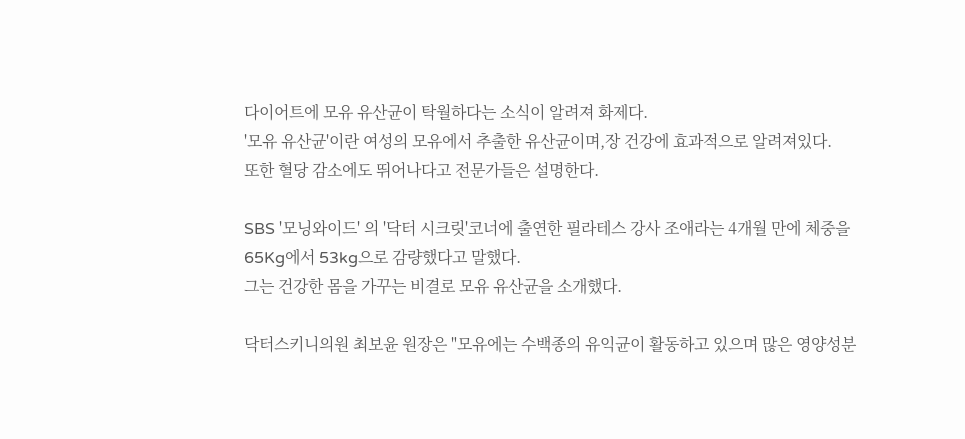다이어트에 모유 유산균이 탁월하다는 소식이 알려져 화제다.
'모유 유산균'이란 여성의 모유에서 추출한 유산균이며,장 건강에 효과적으로 알려져있다.
또한 혈당 감소에도 뛰어나다고 전문가들은 설명한다.

SBS '모닝와이드' 의 '닥터 시크릿'코너에 출연한 필라테스 강사 조애라는 4개월 만에 체중을 65Kg에서 53kg으로 감량했다고 말했다.
그는 건강한 몸을 가꾸는 비결로 모유 유산균을 소개했다.

닥터스키니의원 최보윤 원장은 "모유에는 수백종의 유익균이 활동하고 있으며 많은 영양성분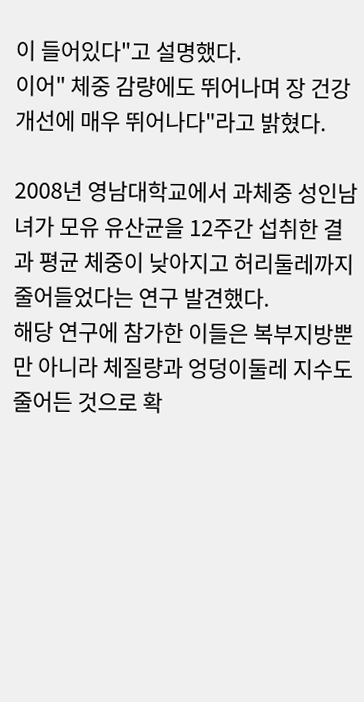이 들어있다"고 설명했다.
이어" 체중 감량에도 뛰어나며 장 건강 개선에 매우 뛰어나다"라고 밝혔다.

2008년 영남대학교에서 과체중 성인남녀가 모유 유산균을 12주간 섭취한 결과 평균 체중이 낮아지고 허리둘레까지 줄어들었다는 연구 발견했다.
해당 연구에 참가한 이들은 복부지방뿐만 아니라 체질량과 엉덩이둘레 지수도 줄어든 것으로 확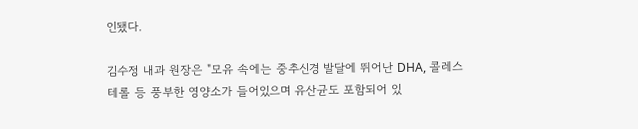인됐다.

김수정 내과 원장은 "모유 속에는 중추신경 발달에 뛰어난 DHA, 콜레스테롤 등 풍부한 영양소가 들어있으며 유산균도 포함되어 있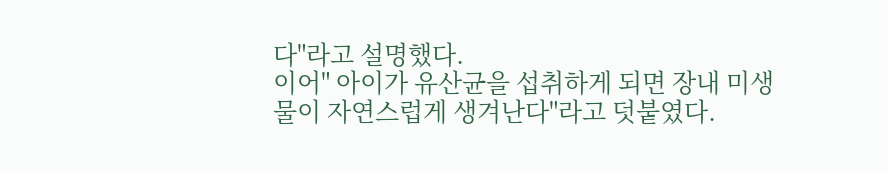다"라고 설명했다.
이어" 아이가 유산균을 섭취하게 되면 장내 미생물이 자연스럽게 생겨난다"라고 덧붙였다.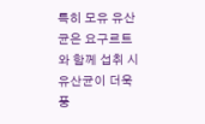특히 모유 유산균은 요구르트와 함께 섭취 시 유산균이 더욱 풍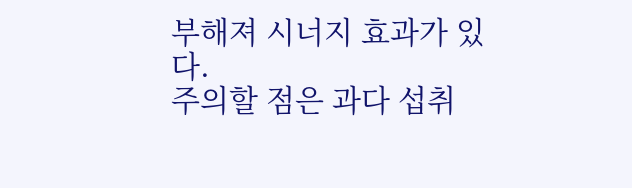부해져 시너지 효과가 있다.
주의할 점은 과다 섭취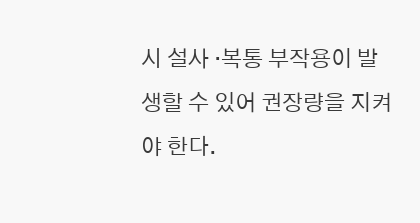시 설사 ·복통 부작용이 발생할 수 있어 권장량을 지켜야 한다.